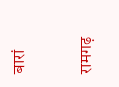बारां

रामगढ़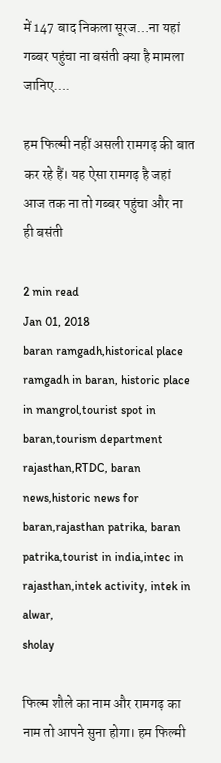में 147 बाद निकला सूरज…ना यहां गब्बर पहुंचा ना बसंती क्या है मामला जानिए….

हम फिल्मी नहीं असली रामगढ़ की बात कर रहे हैं। यह ऐसा रामगढ़ है जहां आज तक ना तो गब्बर पहुंचा और ना ही बसंती

2 min read
Jan 01, 2018
baran ramgadh,historical place ramgadh in baran, historic place in mangrol,tourist spot in baran,tourism department rajasthan,RTDC, baran news,historic news for baran,rajasthan patrika, baran patrika,tourist in india,intec in rajasthan,intek activity, intek in alwar,
sholay

फिल्म शौले का नाम और रामगढ़ का नाम तो आपने सुना होगा। हम फिल्मी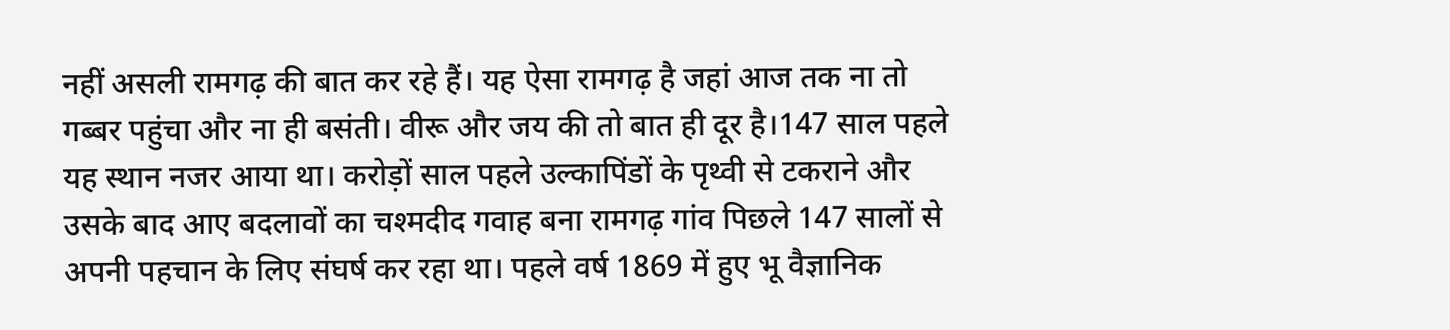नहीं असली रामगढ़ की बात कर रहे हैं। यह ऐसा रामगढ़ है जहां आज तक ना तो गब्बर पहुंचा और ना ही बसंती। वीरू और जय की तो बात ही दूर है।147 साल पहले यह स्थान नजर आया था। करोड़ों साल पहले उल्कापिंडों के पृथ्वी से टकराने और उसके बाद आए बदलावों का चश्मदीद गवाह बना रामगढ़ गांव पिछले 147 सालों से अपनी पहचान के लिए संघर्ष कर रहा था। पहले वर्ष 1869 में हुए भू वैज्ञानिक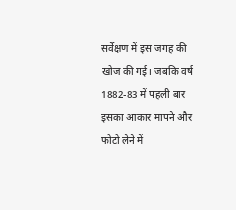सर्वेक्षण में इस जगह की खोज की गई। जबकि वर्ष 1882-83 में पहली बार इसका आकार मापने और फोटो लेने में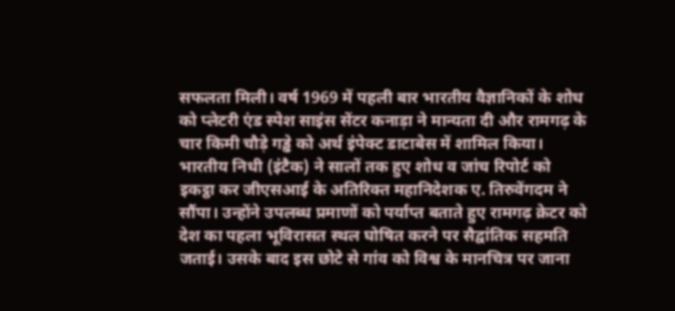सफलता मिली। वर्ष 1969 में पहली बार भारतीय वैज्ञानिकों के शोध को प्लेटरी एंड स्पेश साइंस सेंटर कनाड़ा ने मान्यता दी और रामगढ़ के चार किमी चौड़े गड्ढे को अर्थ इंपेक्ट डाटाबेस में शामिल किया। भारतीय निधी (इंटैक) ने सालों तक हुए शोध व जांच रिपोर्ट को इकट्ठा कर जीएसआई के अतिरिक्त महानिदेशक ए. तिरुवेंगदम ने सौंपा। उन्होंने उपलब्ध प्रमाणों को पर्याप्त बताते हुए रामगढ़ क्रेटर को देश का पहला भूविरासत स्थल घोषित करने पर सैद्वांतिक सहमति जताई। उसके बाद इस छोटे से गांव को विश्व के मानचित्र पर जाना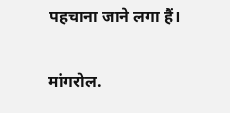पहचाना जाने लगा हैं।

मांगरोल.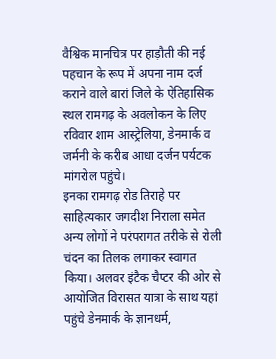वैश्विक मानचित्र पर हाड़ौती की नई पहचान के रूप में अपना नाम दर्ज कराने वाले बारां जिले के ऐतिहासिक स्थल रामगढ़ के अवलोकन के लिए रविवार शाम आस्ट्रेलिया, डेनमार्क व जर्मनी के करीब आधा दर्जन पर्यटक मांगरोल पहुंचे।
इनका रामगढ़ रोड तिराहे पर साहित्यकार जगदीश निराला समेत अन्य लोगों ने परंपरागत तरीके से रोली चंदन का तिलक लगाकर स्वागत किया। अलवर इंटैक चैप्टर की ओर से आयोजित विरासत यात्रा के साथ यहां पहुंचे डेनमार्क के ज्ञानधर्म,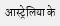आस्ट्रेलिया के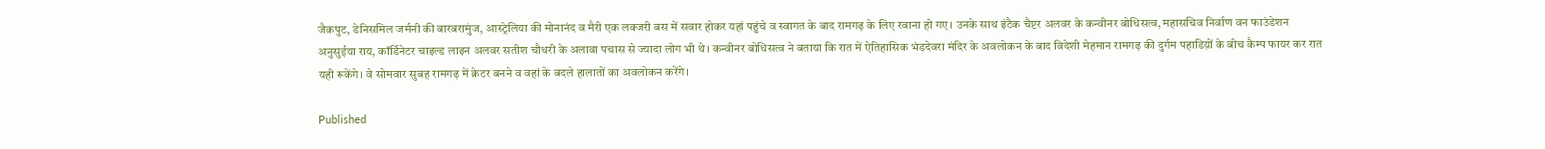जैकपुट, डेनिसमिल जर्मनी की बारबरामुंज, आस्ट्रेलिया की मोनानंद व मैरी एक लक्जरी बस में सवार होकर यहां पहुंचे व स्वागत के बाद रामगढ़ के लिए रवाना हो गए। उनके साथ इंटैक चैप्टर अलवर के कन्वीनर बोधिसत्व, महासचिव निर्वाण वन फाउंडेशन अनुसुईया राय, कॉर्डिनेटर चाइल्ड लाइन अलवर सतीश चौधरी के अलावा पचास से ज्यादा लोग भी थे। कन्वीनर बोधिसत्व ने बताया कि रात में ऐतिहासिक भंडदेवरा मंदिर के अवलोकन के बाद विदेशी मेहमान रामगढ़ की दुर्गम पहाडिय़ों के बीच कैम्प फायर कर रात यही रूकेंगे। वे सोमवार सुबह रामगढ़ में क्रेटर बनने व वहां के बदले हालातों का अवलोकन करेंगे।

Published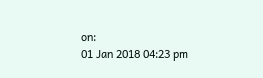on:
01 Jan 2018 04:23 pm